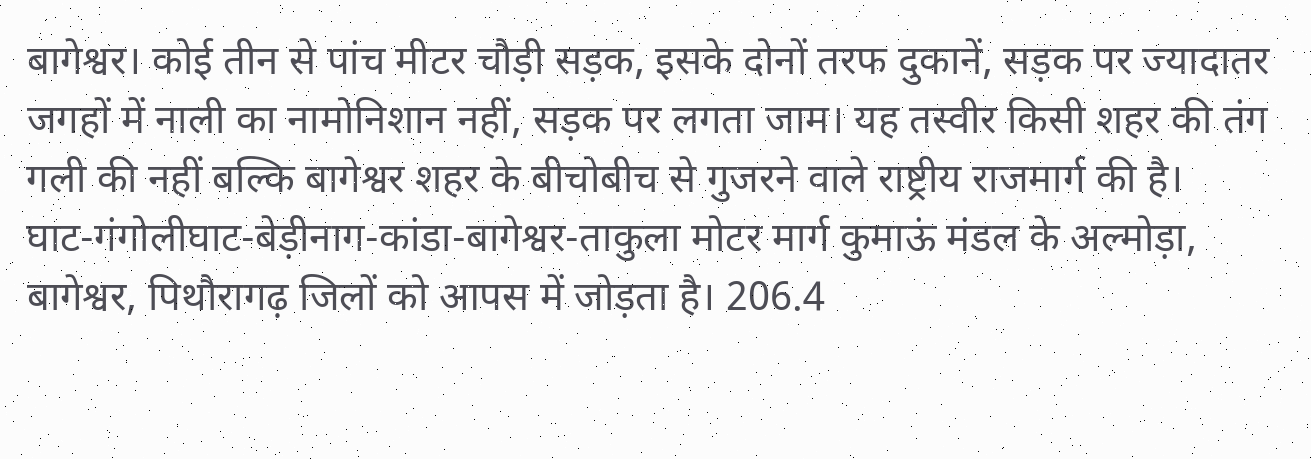बागेश्वर। कोई तीन से पांच मीटर चौड़ी सड़क, इसके दोनों तरफ दुकानें, सड़क पर ज्यादातर जगहों में नाली का नामोनिशान नहीं, सड़क पर लगता जाम। यह तस्वीर किसी शहर की तंग गली की नहीं बल्कि बागेश्वर शहर के बीचोबीच से गुजरने वाले राष्ट्रीय राजमार्ग की है।
घाट-गंगोलीघाट-बेड़ीनाग-कांडा-बागेश्वर-ताकुला मोटर मार्ग कुमाऊं मंडल के अल्मोड़ा, बागेश्वर, पिथौरागढ़ जिलों को आपस में जोड़ता है। 206.4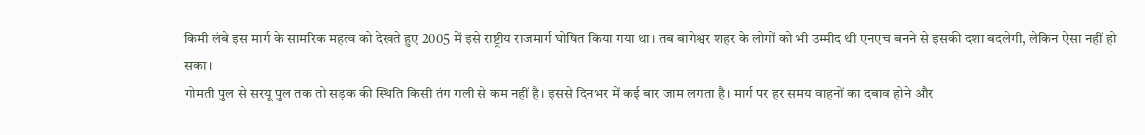किमी लंबे इस मार्ग के सामरिक महत्व को देखते हुए 2005 में इसे राष्ट्रीय राजमार्ग घोषित किया गया था। तब बागेश्वर शहर के लोगों को भी उम्मीद थी एनएच बनने से इसकी दशा बदलेगी, लेकिन ऐसा नहीं हो सका।
गोमती पुल से सरयू पुल तक तो सड़क की स्थिति किसी तंग गली से कम नहीं है। इससे दिनभर में कई बार जाम लगता है। मार्ग पर हर समय वाहनों का दबाव होने और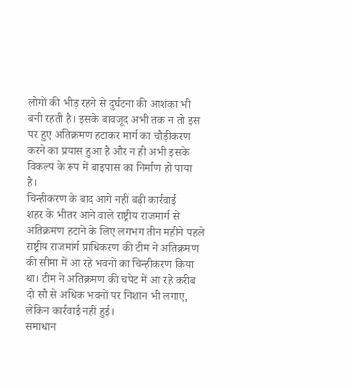लोगों की भीड़ रहने से दुर्घटना की आशंका भी बनी रहती है। इसके बावजूद अभी तक न तो इस पर हुए अतिक्रमण हटाकर मार्ग का चौड़ीकरण करने का प्रयास हुआ है और न ही अभी इसके विकल्प के रूप में बाइपास का निर्माण हो पाया है।
चिन्हीकरण के बाद आगे नहीं बढ़ी कार्रवाई
शहर के भीतर आने वाले राष्ट्रीय राजमार्ग से अतिक्रमण हटाने के लिए लगभग तीन महीने पहले राष्ट्रीय राजमार्ग प्राधिकरण की टीम ने अतिक्रमण की सीमा में आ रहे भवनों का चिन्हीकरण किया था। टीम ने अतिक्रमण की चपेट में आ रहे करीब दो सौ से अधिक भवनों पर निशान भी लगाए, लेकिन कार्रवाई नहीं हुई।
समाधान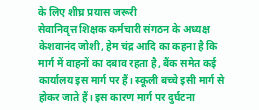के लिए शीघ्र प्रयास जरूरी
सेवानिवृत्त शिक्षक कर्मचारी संगठन के अध्यक्ष केशवानंद जोशी, हेम चंद्र आदि का कहना है कि मार्ग में वाहनों का दबाव रहता है, बैंक समेत कई कार्यालय इस मार्ग पर हैं। स्कूली बच्चे इसी मार्ग से होकर जाते हैं। इस कारण मार्ग पर दुर्घटना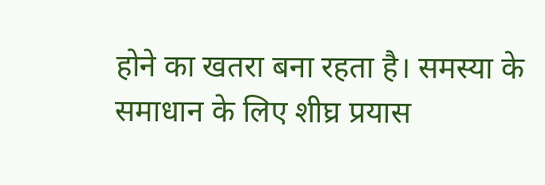होने का खतरा बना रहता है। समस्या के समाधान के लिए शीघ्र प्रयास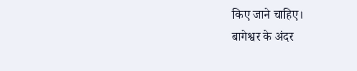किए जाने चाहिए।
बागेश्वर के अंदर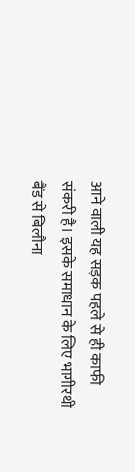आने वाली यह सड़क पहले से ही काफी संकरी है। इसके समाधान के लिए भागीरथी बैंड से बिलौना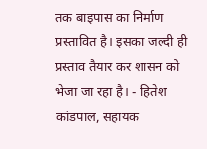तक बाइपास का निर्माण प्रस्तावित है। इसका जल्दी ही प्रस्ताव तैयार कर शासन को भेजा जा रहा है। - हितेश कांडपाल, सहायक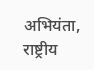अभियंता, राष्ट्रीय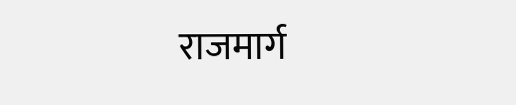राजमार्ग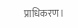प्राधिकरण।